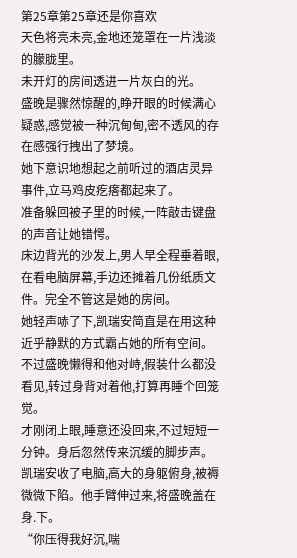第25章第25章还是你喜欢
天色将亮未亮,金地还笼罩在一片浅淡的朦胧里。
未开灯的房间透进一片灰白的光。
盛晚是骤然惊醒的,睁开眼的时候满心疑惑,感觉被一种沉甸甸,密不透风的存在感强行拽出了梦境。
她下意识地想起之前听过的酒店灵异事件,立马鸡皮疙瘩都起来了。
准备躲回被子里的时候,一阵敲击键盘的声音让她错愕。
床边背光的沙发上,男人早全程垂着眼,在看电脑屏幕,手边还摊着几份纸质文件。完全不管这是她的房间。
她轻声哧了下,凯瑞安简直是在用这种近乎静默的方式霸占她的所有空间。
不过盛晚懒得和他对峙,假装什么都没看见,转过身背对着他,打算再睡个回笼觉。
才刚闭上眼,睡意还没回来,不过短短一分钟。身后忽然传来沉缓的脚步声。
凯瑞安收了电脑,高大的身躯俯身,被褥微微下陷。他手臂伸过来,将盛晚盖在身.下。
“你压得我好沉,喘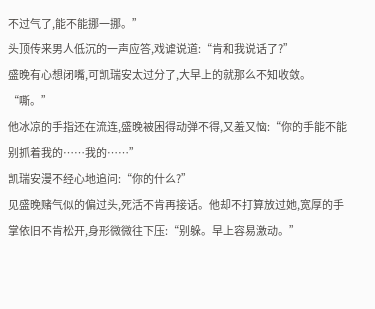不过气了,能不能挪一挪。”
头顶传来男人低沉的一声应答,戏谑说道:“肯和我说话了?”
盛晚有心想闭嘴,可凯瑞安太过分了,大早上的就那么不知收敛。
“嘶。”
他冰凉的手指还在流连,盛晚被困得动弹不得,又羞又恼:“你的手能不能别抓着我的……我的……”
凯瑞安漫不经心地追问:“你的什么?”
见盛晚赌气似的偏过头,死活不肯再接话。他却不打算放过她,宽厚的手掌依旧不肯松开,身形微微往下压:“别躲。早上容易激动。”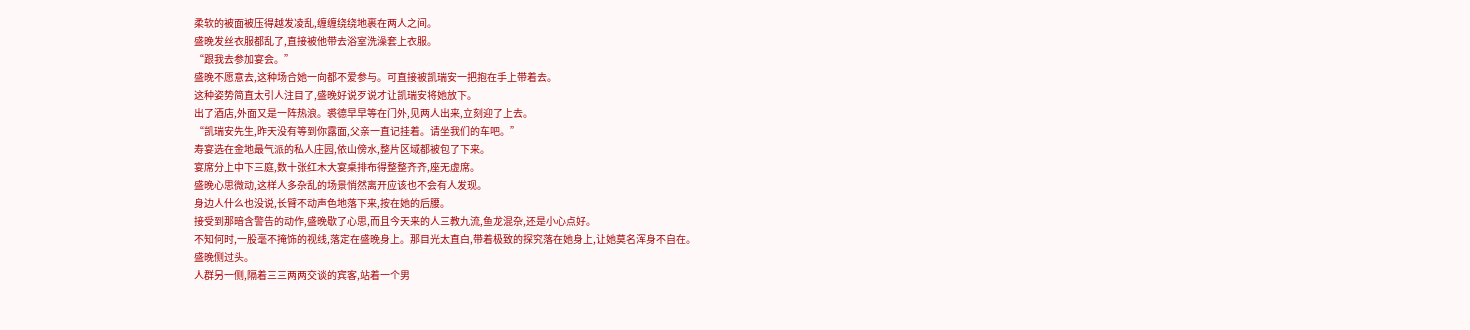柔软的被面被压得越发凌乱,缠缠绕绕地裹在两人之间。
盛晚发丝衣服都乱了,直接被他带去浴室洗澡套上衣服。
“跟我去参加宴会。”
盛晚不愿意去,这种场合她一向都不爱参与。可直接被凯瑞安一把抱在手上带着去。
这种姿势简直太引人注目了,盛晚好说歹说才让凯瑞安将她放下。
出了酒店,外面又是一阵热浪。裘德早早等在门外,见两人出来,立刻迎了上去。
“凯瑞安先生,昨天没有等到你露面,父亲一直记挂着。请坐我们的车吧。”
寿宴选在金地最气派的私人庄园,依山傍水,整片区域都被包了下来。
宴席分上中下三庭,数十张红木大宴桌排布得整整齐齐,座无虚席。
盛晚心思微动,这样人多杂乱的场景悄然离开应该也不会有人发现。
身边人什么也没说,长臂不动声色地落下来,按在她的后腰。
接受到那暗含警告的动作,盛晚歇了心思,而且今天来的人三教九流,鱼龙混杂,还是小心点好。
不知何时,一股毫不掩饰的视线,落定在盛晚身上。那目光太直白,带着极致的探究落在她身上,让她莫名浑身不自在。
盛晚侧过头。
人群另一侧,隔着三三两两交谈的宾客,站着一个男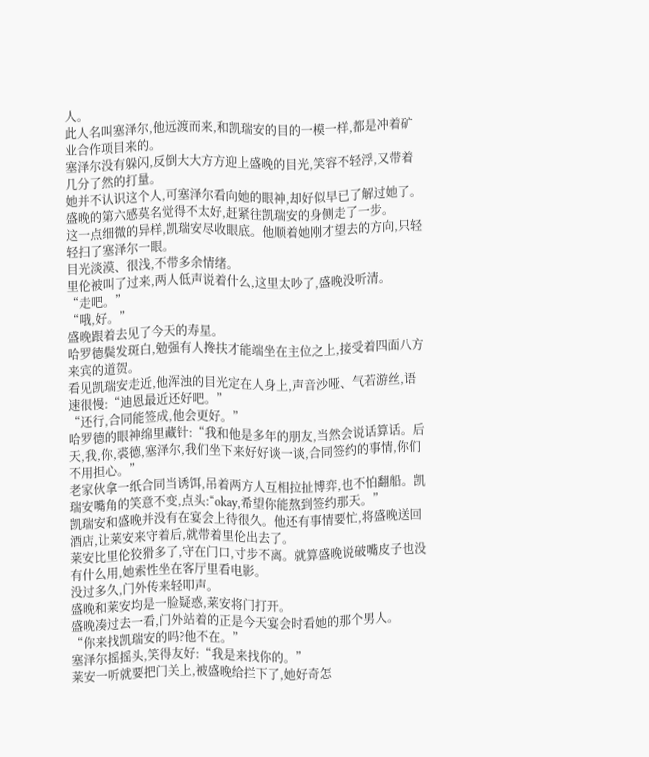人。
此人名叫塞泽尔,他远渡而来,和凯瑞安的目的一模一样,都是冲着矿业合作项目来的。
塞泽尔没有躲闪,反倒大大方方迎上盛晚的目光,笑容不轻浮,又带着几分了然的打量。
她并不认识这个人,可塞泽尔看向她的眼神,却好似早已了解过她了。盛晚的第六感莫名觉得不太好,赶紧往凯瑞安的身侧走了一步。
这一点细微的异样,凯瑞安尽收眼底。他顺着她刚才望去的方向,只轻轻扫了塞泽尔一眼。
目光淡漠、很浅,不带多余情绪。
里伦被叫了过来,两人低声说着什么,这里太吵了,盛晚没听清。
“走吧。”
“哦,好。”
盛晚跟着去见了今天的寿星。
哈罗德鬓发斑白,勉强有人搀扶才能端坐在主位之上,接受着四面八方来宾的道贺。
看见凯瑞安走近,他浑浊的目光定在人身上,声音沙哑、气若游丝,语速很慢:“迪恩最近还好吧。”
“还行,合同能签成,他会更好。”
哈罗德的眼神绵里藏针:“我和他是多年的朋友,当然会说话算话。后天,我,你,裘德,塞泽尔,我们坐下来好好谈一谈,合同签约的事情,你们不用担心。”
老家伙拿一纸合同当诱饵,吊着两方人互相拉扯博弈,也不怕翻船。凯瑞安嘴角的笑意不变,点头:“okay,希望你能熬到签约那天。”
凯瑞安和盛晚并没有在宴会上待很久。他还有事情要忙,将盛晚送回酒店,让莱安来守着后,就带着里伦出去了。
莱安比里伦狡猾多了,守在门口,寸步不离。就算盛晚说破嘴皮子也没有什么用,她索性坐在客厅里看电影。
没过多久,门外传来轻叩声。
盛晚和莱安均是一脸疑惑,莱安将门打开。
盛晚凑过去一看,门外站着的正是今天宴会时看她的那个男人。
“你来找凯瑞安的吗?他不在。”
塞泽尔摇摇头,笑得友好:“我是来找你的。”
莱安一听就要把门关上,被盛晚给拦下了,她好奇怎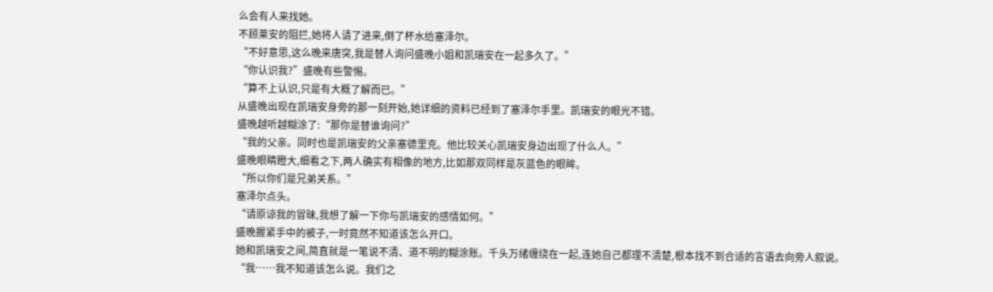么会有人来找她。
不顾莱安的阻拦,她将人请了进来,倒了杯水给塞泽尔。
“不好意思,这么晚来唐突,我是替人询问盛晚小姐和凯瑞安在一起多久了。”
“你认识我?”盛晚有些警惕。
“算不上认识,只是有大概了解而已。”
从盛晚出现在凯瑞安身旁的那一刻开始,她详细的资料已经到了塞泽尔手里。凯瑞安的眼光不错。
盛晚越听越糊涂了:“那你是替谁询问?”
“我的父亲。同时也是凯瑞安的父亲塞德里克。他比较关心凯瑞安身边出现了什么人。”
盛晚眼睛瞪大,细看之下,两人确实有相像的地方,比如那双同样是灰蓝色的眼眸。
“所以你们是兄弟关系。”
塞泽尔点头。
“请原谅我的冒昧,我想了解一下你与凯瑞安的感情如何。”
盛晚握紧手中的被子,一时竟然不知道该怎么开口。
她和凯瑞安之间,简直就是一笔说不清、道不明的糊涂账。千头万绪缠绕在一起,连她自己都理不清楚,根本找不到合适的言语去向旁人叙说。
“我……我不知道该怎么说。我们之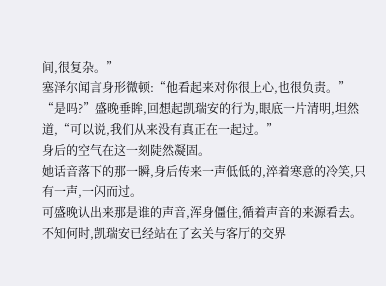间,很复杂。”
塞泽尔闻言身形微顿:“他看起来对你很上心,也很负责。”
“是吗?”盛晚垂眸,回想起凯瑞安的行为,眼底一片清明,坦然道,“可以说,我们从来没有真正在一起过。”
身后的空气在这一刻陡然凝固。
她话音落下的那一瞬,身后传来一声低低的,淬着寒意的冷笑,只有一声,一闪而过。
可盛晚认出来那是谁的声音,浑身僵住,循着声音的来源看去。
不知何时,凯瑞安已经站在了玄关与客厅的交界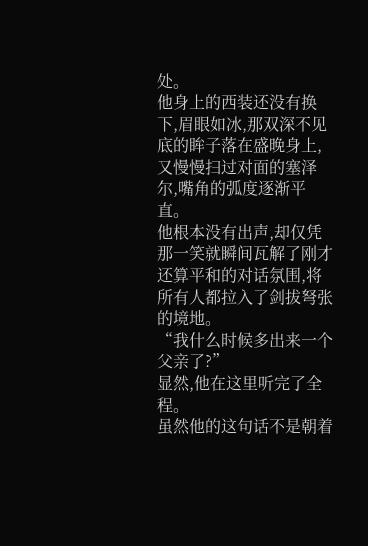处。
他身上的西装还没有换下,眉眼如冰,那双深不见底的眸子落在盛晚身上,又慢慢扫过对面的塞泽尔,嘴角的弧度逐渐平直。
他根本没有出声,却仅凭那一笑就瞬间瓦解了刚才还算平和的对话氛围,将所有人都拉入了剑拔弩张的境地。
“我什么时候多出来一个父亲了?”
显然,他在这里听完了全程。
虽然他的这句话不是朝着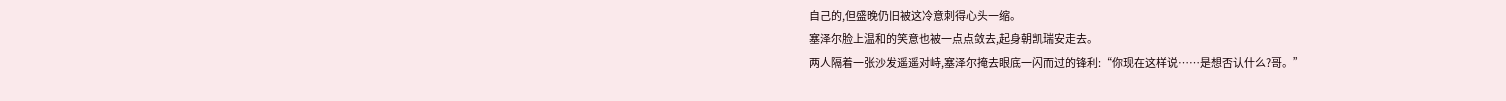自己的,但盛晚仍旧被这冷意刺得心头一缩。
塞泽尔脸上温和的笑意也被一点点敛去,起身朝凯瑞安走去。
两人隔着一张沙发遥遥对峙,塞泽尔掩去眼底一闪而过的锋利:“你现在这样说……是想否认什么?哥。”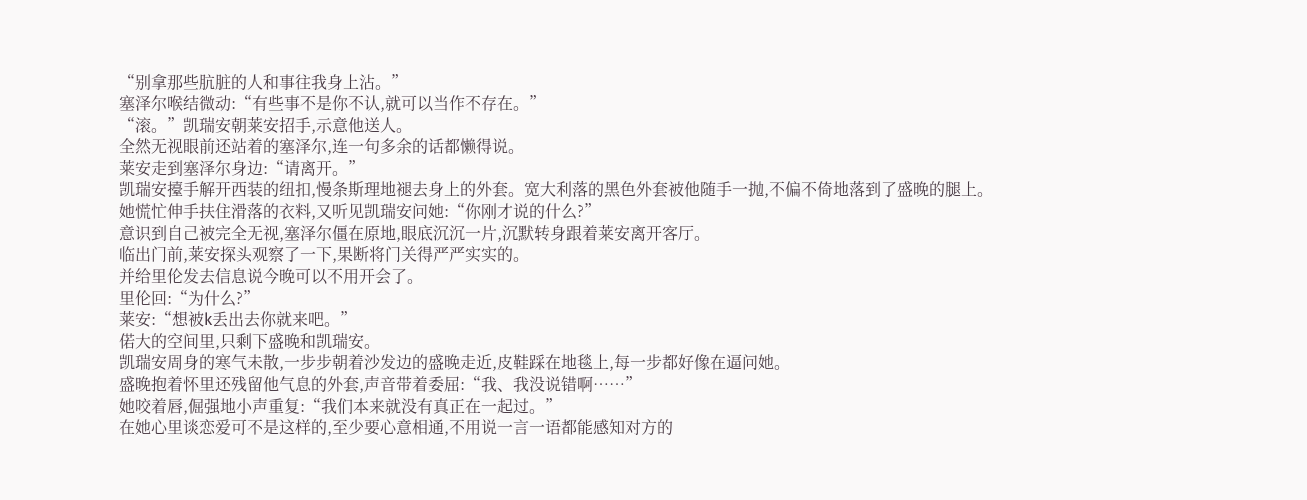“别拿那些肮脏的人和事往我身上沾。”
塞泽尔喉结微动:“有些事不是你不认,就可以当作不存在。”
“滚。”凯瑞安朝莱安招手,示意他送人。
全然无视眼前还站着的塞泽尔,连一句多余的话都懒得说。
莱安走到塞泽尔身边:“请离开。”
凯瑞安擡手解开西装的纽扣,慢条斯理地褪去身上的外套。宽大利落的黑色外套被他随手一抛,不偏不倚地落到了盛晚的腿上。
她慌忙伸手扶住滑落的衣料,又听见凯瑞安问她:“你刚才说的什么?”
意识到自己被完全无视,塞泽尔僵在原地,眼底沉沉一片,沉默转身跟着莱安离开客厅。
临出门前,莱安探头观察了一下,果断将门关得严严实实的。
并给里伦发去信息说今晚可以不用开会了。
里伦回:“为什么?”
莱安:“想被k丢出去你就来吧。”
偌大的空间里,只剩下盛晚和凯瑞安。
凯瑞安周身的寒气未散,一步步朝着沙发边的盛晚走近,皮鞋踩在地毯上,每一步都好像在逼问她。
盛晚抱着怀里还残留他气息的外套,声音带着委屈:“我、我没说错啊……”
她咬着唇,倔强地小声重复:“我们本来就没有真正在一起过。”
在她心里谈恋爱可不是这样的,至少要心意相通,不用说一言一语都能感知对方的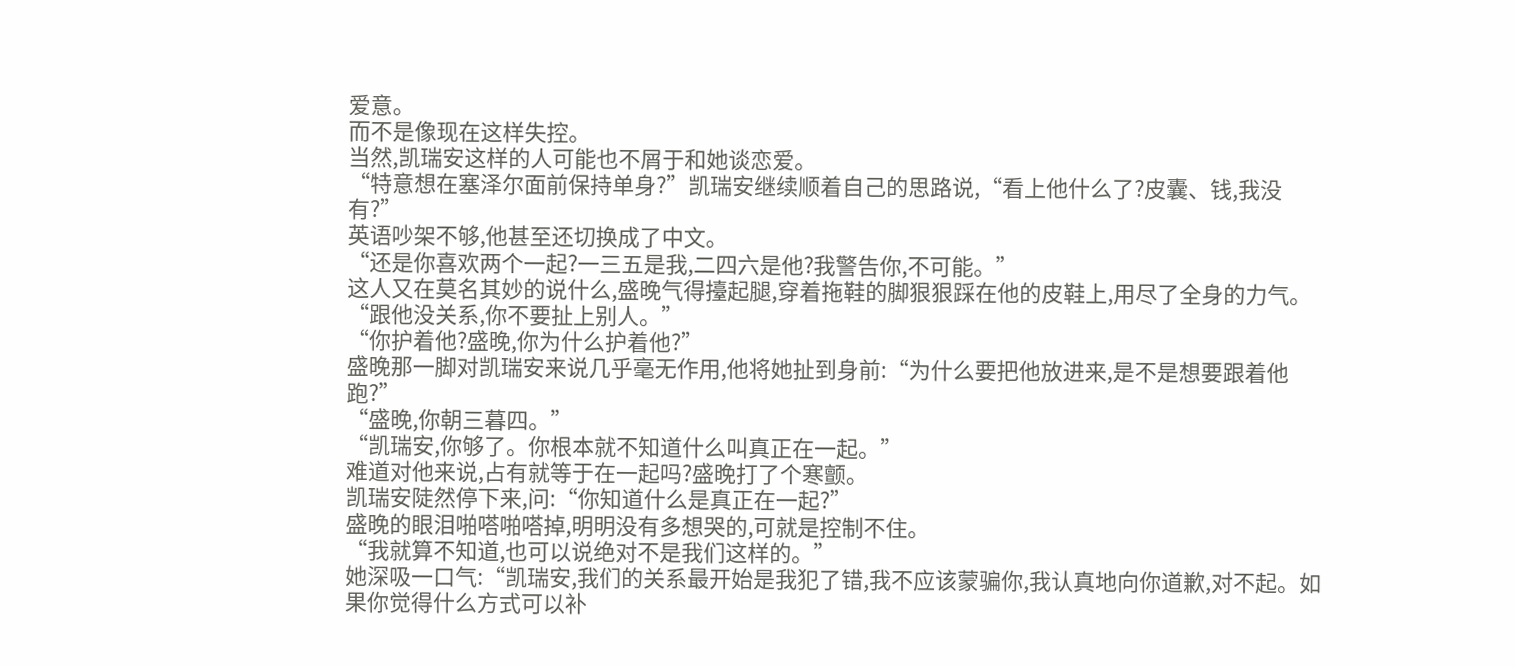爱意。
而不是像现在这样失控。
当然,凯瑞安这样的人可能也不屑于和她谈恋爱。
“特意想在塞泽尔面前保持单身?”凯瑞安继续顺着自己的思路说,“看上他什么了?皮囊、钱,我没有?”
英语吵架不够,他甚至还切换成了中文。
“还是你喜欢两个一起?一三五是我,二四六是他?我警告你,不可能。”
这人又在莫名其妙的说什么,盛晚气得擡起腿,穿着拖鞋的脚狠狠踩在他的皮鞋上,用尽了全身的力气。
“跟他没关系,你不要扯上别人。”
“你护着他?盛晚,你为什么护着他?”
盛晚那一脚对凯瑞安来说几乎毫无作用,他将她扯到身前:“为什么要把他放进来,是不是想要跟着他跑?”
“盛晚,你朝三暮四。”
“凯瑞安,你够了。你根本就不知道什么叫真正在一起。”
难道对他来说,占有就等于在一起吗?盛晚打了个寒颤。
凯瑞安陡然停下来,问:“你知道什么是真正在一起?”
盛晚的眼泪啪嗒啪嗒掉,明明没有多想哭的,可就是控制不住。
“我就算不知道,也可以说绝对不是我们这样的。”
她深吸一口气:“凯瑞安,我们的关系最开始是我犯了错,我不应该蒙骗你,我认真地向你道歉,对不起。如果你觉得什么方式可以补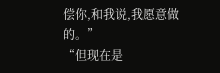偿你,和我说,我愿意做的。”
“但现在是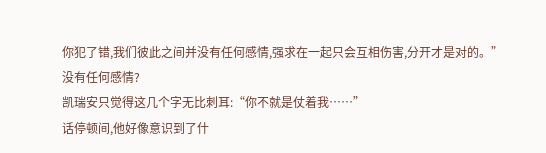你犯了错,我们彼此之间并没有任何感情,强求在一起只会互相伤害,分开才是对的。”
没有任何感情?
凯瑞安只觉得这几个字无比刺耳:“你不就是仗着我……”
话停顿间,他好像意识到了什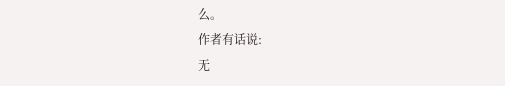么。
作者有话说:
无